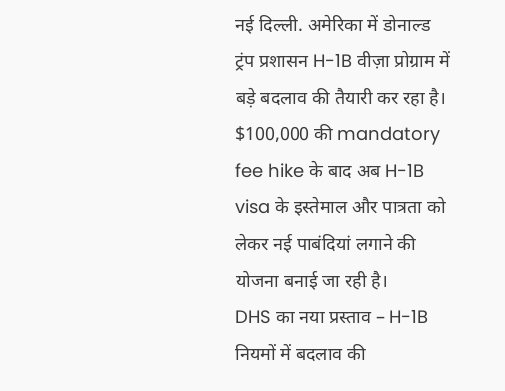नई दिल्ली. अमेरिका में डोनाल्ड ट्रंप प्रशासन H-1B वीज़ा प्रोग्राम में बड़े बदलाव की तैयारी कर रहा है। $100,000 की mandatory fee hike के बाद अब H-1B visa के इस्तेमाल और पात्रता को लेकर नई पाबंदियां लगाने की योजना बनाई जा रही है।
DHS का नया प्रस्ताव – H-1B नियमों में बदलाव की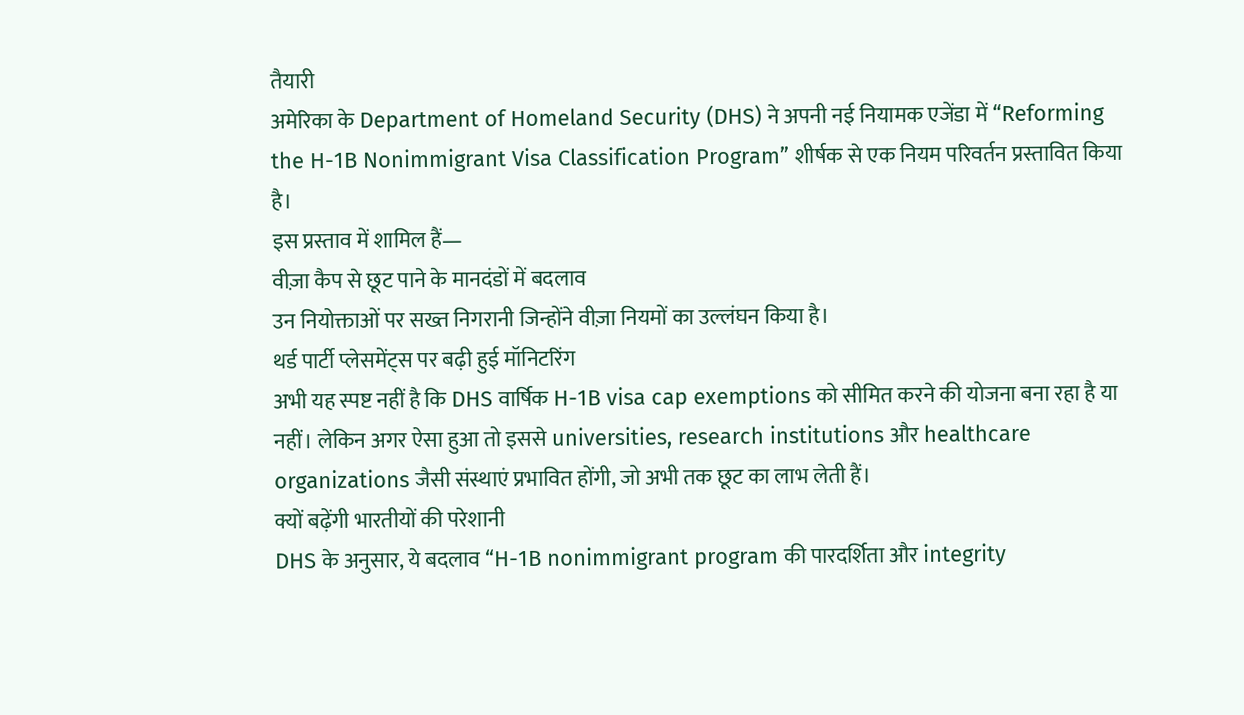तैयारी
अमेरिका के Department of Homeland Security (DHS) ने अपनी नई नियामक एजेंडा में “Reforming the H-1B Nonimmigrant Visa Classification Program” शीर्षक से एक नियम परिवर्तन प्रस्तावित किया है।
इस प्रस्ताव में शामिल हैं—
वीज़ा कैप से छूट पाने के मानदंडों में बदलाव
उन नियोक्ताओं पर सख्त निगरानी जिन्होंने वीज़ा नियमों का उल्लंघन किया है।
थर्ड पार्टी प्लेसमेंट्स पर बढ़ी हुई मॉनिटरिंग
अभी यह स्पष्ट नहीं है कि DHS वार्षिक H-1B visa cap exemptions को सीमित करने की योजना बना रहा है या नहीं। लेकिन अगर ऐसा हुआ तो इससे universities, research institutions और healthcare organizations जैसी संस्थाएं प्रभावित होंगी, जो अभी तक छूट का लाभ लेती हैं।
क्यों बढ़ेंगी भारतीयों की परेशानी
DHS के अनुसार, ये बदलाव “H-1B nonimmigrant program की पारदर्शिता और integrity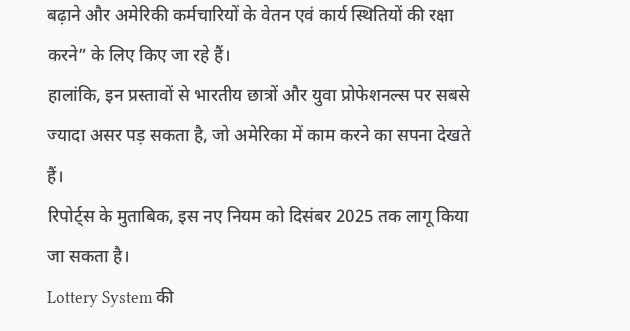बढ़ाने और अमेरिकी कर्मचारियों के वेतन एवं कार्य स्थितियों की रक्षा करने” के लिए किए जा रहे हैं।
हालांकि, इन प्रस्तावों से भारतीय छात्रों और युवा प्रोफेशनल्स पर सबसे ज्यादा असर पड़ सकता है, जो अमेरिका में काम करने का सपना देखते हैं।
रिपोर्ट्स के मुताबिक, इस नए नियम को दिसंबर 2025 तक लागू किया जा सकता है।
Lottery System की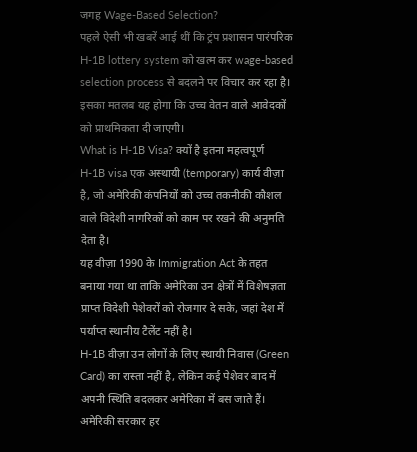जगह Wage-Based Selection?
पहले ऐसी भी खबरें आई थीं कि ट्रंप प्रशासन पारंपरिक H-1B lottery system को खत्म कर wage-based selection process से बदलने पर विचार कर रहा है। इसका मतलब यह होगा कि उच्च वेतन वाले आवेदकों को प्राथमिकता दी जाएगी।
What is H-1B Visa? क्यों है इतना महत्वपूर्ण
H-1B visa एक अस्थायी (temporary) कार्य वीज़ा है, जो अमेरिकी कंपनियों को उच्च तकनीकी कौशल वाले विदेशी नागरिकों को काम पर रखने की अनुमति देता है।
यह वीज़ा 1990 के Immigration Act के तहत बनाया गया था ताकि अमेरिका उन क्षेत्रों में विशेषज्ञता प्राप्त विदेशी पेशेवरों को रोजगार दे सके, जहां देश में पर्याप्त स्थानीय टैलेंट नहीं है।
H-1B वीज़ा उन लोगों के लिए स्थायी निवास (Green Card) का रास्ता नहीं है, लेकिन कई पेशेवर बाद में अपनी स्थिति बदलकर अमेरिका में बस जाते हैं।
अमेरिकी सरकार हर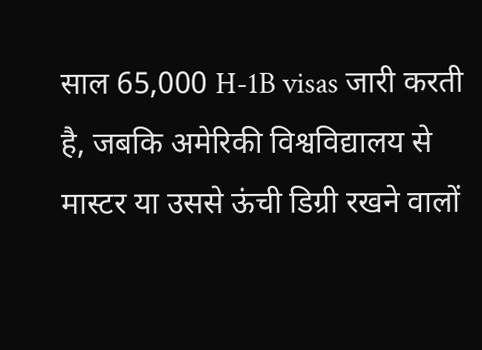साल 65,000 H-1B visas जारी करती है, जबकि अमेरिकी विश्वविद्यालय से मास्टर या उससे ऊंची डिग्री रखने वालों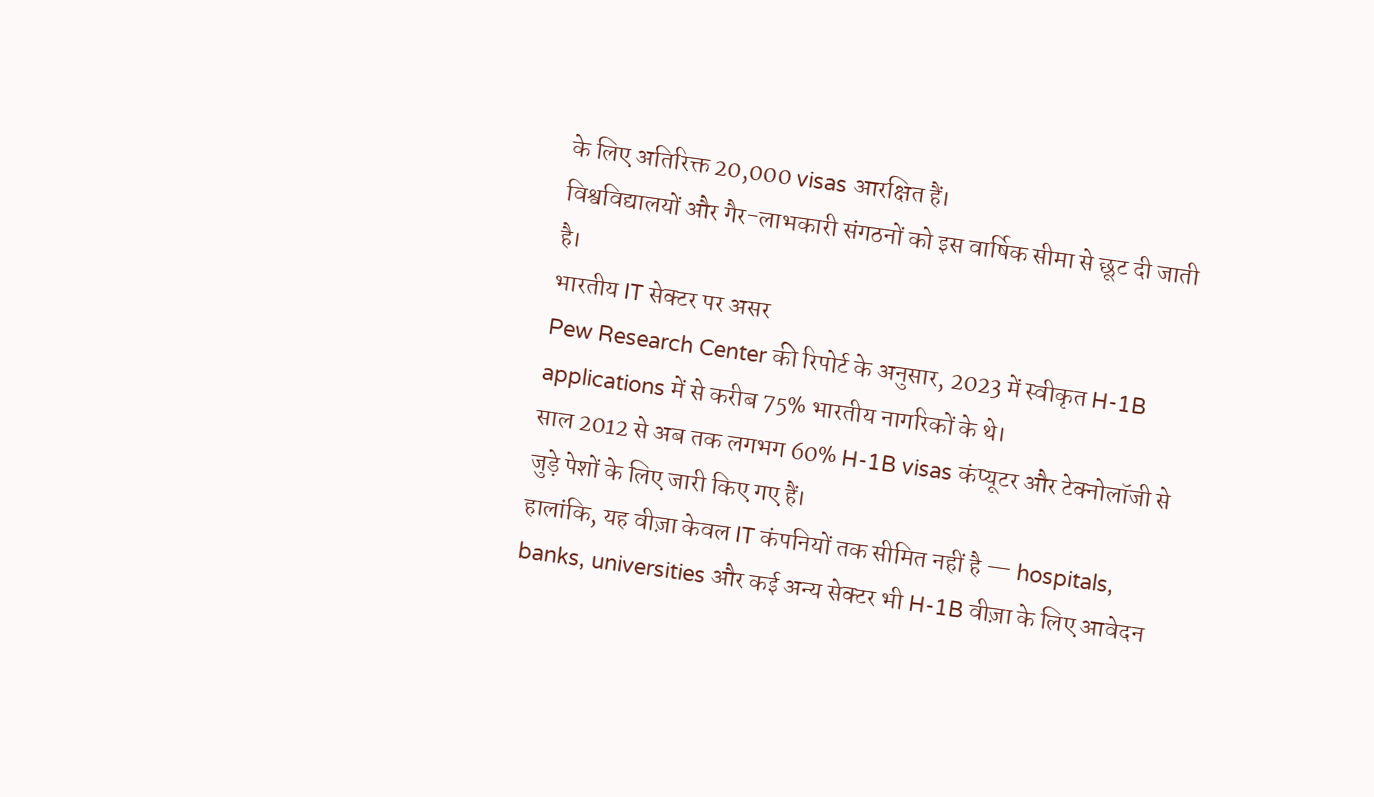के लिए अतिरिक्त 20,000 visas आरक्षित हैं।
विश्वविद्यालयों और गैर-लाभकारी संगठनों को इस वार्षिक सीमा से छूट दी जाती है।
भारतीय IT सेक्टर पर असर
Pew Research Center की रिपोर्ट के अनुसार, 2023 में स्वीकृत H-1B applications में से करीब 75% भारतीय नागरिकों के थे।
साल 2012 से अब तक लगभग 60% H-1B visas कंप्यूटर और टेक्नोलॉजी से जुड़े पेशों के लिए जारी किए गए हैं।
हालांकि, यह वीज़ा केवल IT कंपनियों तक सीमित नहीं है — hospitals, banks, universities और कई अन्य सेक्टर भी H-1B वीज़ा के लिए आवेदन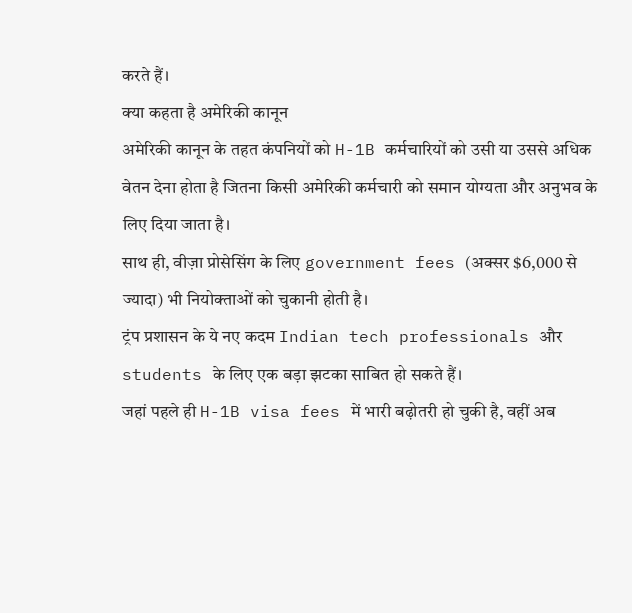करते हैं।
क्या कहता है अमेरिकी कानून
अमेरिकी कानून के तहत कंपनियों को H-1B कर्मचारियों को उसी या उससे अधिक वेतन देना होता है जितना किसी अमेरिकी कर्मचारी को समान योग्यता और अनुभव के लिए दिया जाता है।
साथ ही, वीज़ा प्रोसेसिंग के लिए government fees (अक्सर $6,000 से ज्यादा) भी नियोक्ताओं को चुकानी होती है।
ट्रंप प्रशासन के ये नए कदम Indian tech professionals और students के लिए एक बड़ा झटका साबित हो सकते हैं।
जहां पहले ही H-1B visa fees में भारी बढ़ोतरी हो चुकी है, वहीं अब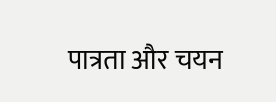पात्रता और चयन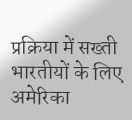प्रक्रिया में सख्ती भारतीयों के लिए अमेरिका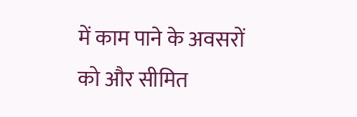में काम पाने के अवसरों को और सीमित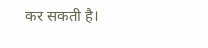कर सकती है।